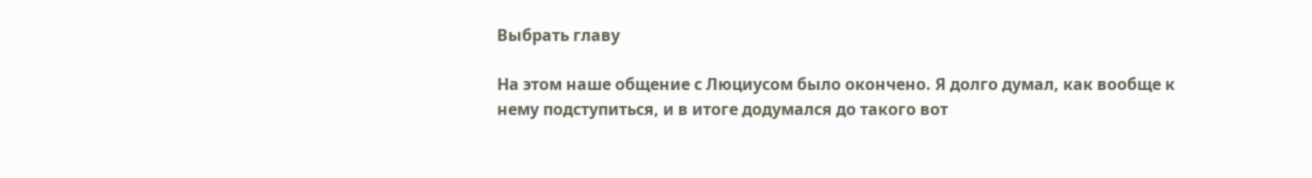Выбрать главу

На этом наше общение с Люциусом было окончено. Я долго думал, как вообще к нему подступиться, и в итоге додумался до такого вот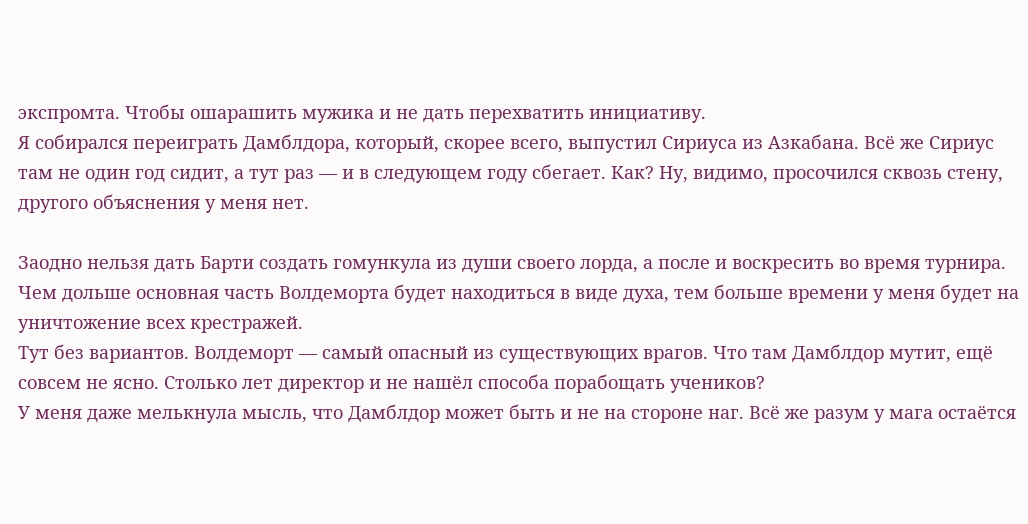экспромта. Чтобы ошарашить мужика и не дать перехватить инициативу.
Я собирался переиграть Дамблдора, который, скорее всего, выпустил Сириуса из Азкабана. Всё же Сириус там не один год сидит, а тут раз — и в следующем году сбегает. Как? Ну, видимо, просочился сквозь стену, другого объяснения у меня нет.

Заодно нельзя дать Барти создать гомункула из души своего лорда, а после и воскресить во время турнира. Чем дольше основная часть Волдеморта будет находиться в виде духа, тем больше времени у меня будет на уничтожение всех крестражей.
Тут без вариантов. Волдеморт — самый опасный из существующих врагов. Что там Дамблдор мутит, ещё совсем не ясно. Столько лет директор и не нашёл способа порабощать учеников?
У меня даже мелькнула мысль, что Дамблдор может быть и не на стороне наг. Всё же разум у мага остаётся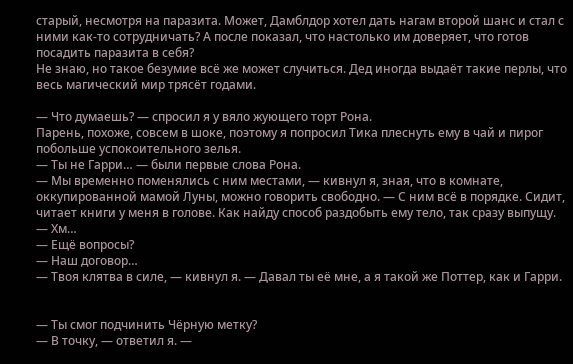старый, несмотря на паразита. Может, Дамблдор хотел дать нагам второй шанс и стал с ними как-то сотрудничать? А после показал, что настолько им доверяет, что готов посадить паразита в себя?
Не знаю, но такое безумие всё же может случиться. Дед иногда выдаёт такие перлы, что весь магический мир трясёт годами.

— Что думаешь? — спросил я у вяло жующего торт Рона.
Парень, похоже, совсем в шоке, поэтому я попросил Тика плеснуть ему в чай и пирог побольше успокоительного зелья.
— Ты не Гарри… — были первые слова Рона.
— Мы временно поменялись с ним местами, — кивнул я, зная, что в комнате, оккупированной мамой Луны, можно говорить свободно. — С ним всё в порядке. Сидит, читает книги у меня в голове. Как найду способ раздобыть ему тело, так сразу выпущу.
— Хм…
— Ещё вопросы?
— Наш договор…
— Твоя клятва в силе, — кивнул я. — Давал ты её мне, а я такой же Поттер, как и Гарри.


— Ты смог подчинить Чёрную метку?
— В точку, — ответил я. —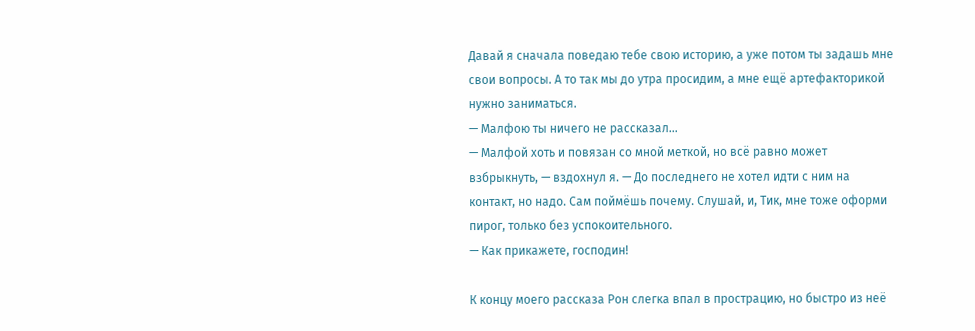Давай я сначала поведаю тебе свою историю, а уже потом ты задашь мне свои вопросы. А то так мы до утра просидим, а мне ещё артефакторикой нужно заниматься.
— Малфою ты ничего не рассказал…
— Малфой хоть и повязан со мной меткой, но всё равно может взбрыкнуть, — вздохнул я. — До последнего не хотел идти с ним на контакт, но надо. Сам поймёшь почему. Слушай, и, Тик, мне тоже оформи пирог, только без успокоительного.
— Как прикажете, господин!

К концу моего рассказа Рон слегка впал в прострацию, но быстро из неё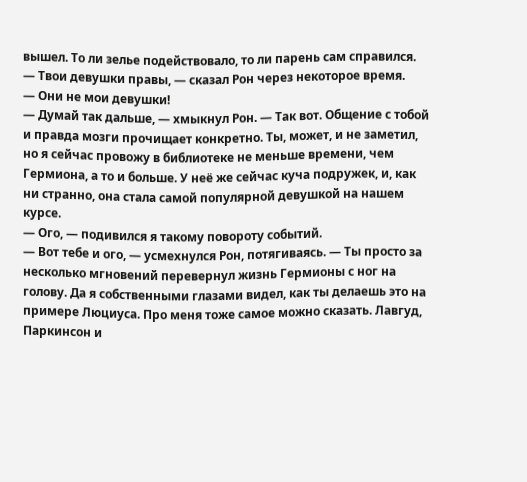вышел. То ли зелье подействовало, то ли парень сам справился.
— Твои девушки правы, — сказал Рон через некоторое время.
— Они не мои девушки!
— Думай так дальше, — хмыкнул Рон. — Так вот. Общение с тобой и правда мозги прочищает конкретно. Ты, может, и не заметил, но я сейчас провожу в библиотеке не меньше времени, чем Гермиона, а то и больше. У неё же сейчас куча подружек, и, как ни странно, она стала самой популярной девушкой на нашем курсе.
— Ого, — подивился я такому повороту событий.
— Вот тебе и ого, — усмехнулся Рон, потягиваясь. — Ты просто за несколько мгновений перевернул жизнь Гермионы с ног на голову. Да я собственными глазами видел, как ты делаешь это на примере Люциуса. Про меня тоже самое можно сказать. Лавгуд, Паркинсон и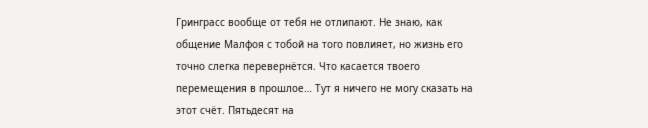Гринграсс вообще от тебя не отлипают. Не знаю, как общение Малфоя с тобой на того повлияет, но жизнь его точно слегка перевернётся. Что касается твоего перемещения в прошлое… Тут я ничего не могу сказать на этот счёт. Пятьдесят на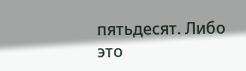пятьдесят. Либо это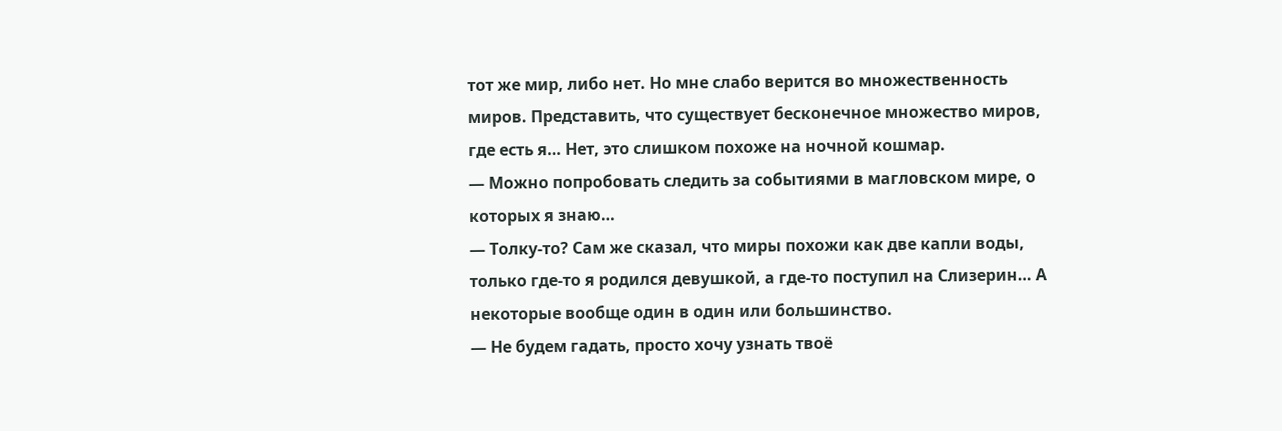тот же мир, либо нет. Но мне слабо верится во множественность миров. Представить, что существует бесконечное множество миров, где есть я… Нет, это слишком похоже на ночной кошмар.
— Можно попробовать следить за событиями в магловском мире, о которых я знаю…
— Толку-то? Сам же сказал, что миры похожи как две капли воды, только где-то я родился девушкой, а где-то поступил на Слизерин… А некоторые вообще один в один или большинство.
— Не будем гадать, просто хочу узнать твоё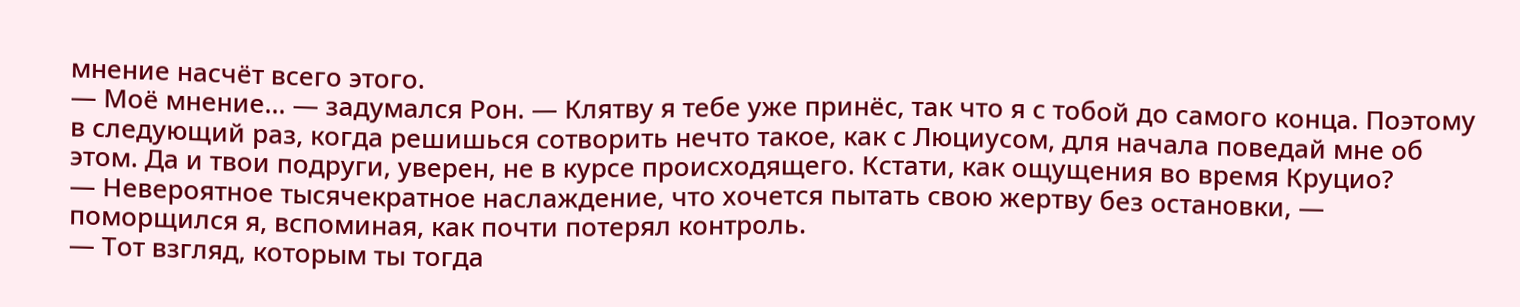мнение насчёт всего этого.
— Моё мнение… — задумался Рон. — Клятву я тебе уже принёс, так что я с тобой до самого конца. Поэтому в следующий раз, когда решишься сотворить нечто такое, как с Люциусом, для начала поведай мне об этом. Да и твои подруги, уверен, не в курсе происходящего. Кстати, как ощущения во время Круцио?
— Невероятное тысячекратное наслаждение, что хочется пытать свою жертву без остановки, — поморщился я, вспоминая, как почти потерял контроль.
— Тот взгляд, которым ты тогда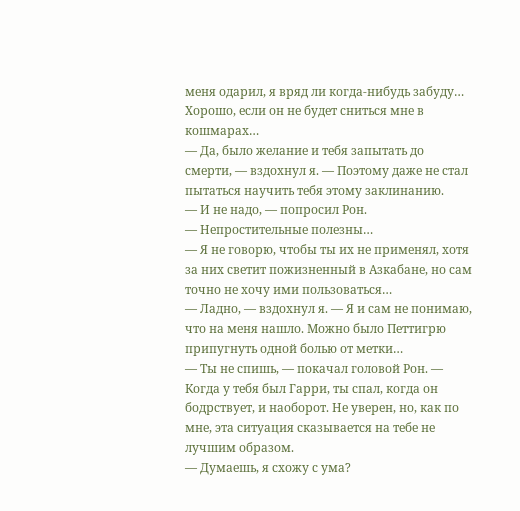меня одарил, я вряд ли когда-нибудь забуду… Хорошо, если он не будет сниться мне в кошмарах…
— Да, было желание и тебя запытать до смерти, — вздохнул я. — Поэтому даже не стал пытаться научить тебя этому заклинанию.
— И не надо, — попросил Рон.
— Непростительные полезны…
— Я не говорю, чтобы ты их не применял, хотя за них светит пожизненный в Азкабане, но сам точно не хочу ими пользоваться…
— Ладно, — вздохнул я. — Я и сам не понимаю, что на меня нашло. Можно было Петтигрю припугнуть одной болью от метки…
— Ты не спишь, — покачал головой Рон. — Когда у тебя был Гарри, ты спал, когда он бодрствует, и наоборот. Не уверен, но, как по мне, эта ситуация сказывается на тебе не лучшим образом.
— Думаешь, я схожу с ума?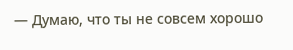— Думаю, что ты не совсем хорошо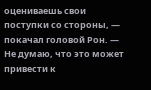оцениваешь свои поступки со стороны, — покачал головой Рон. — Не думаю, что это может привести к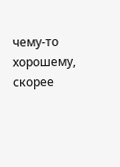чему-то хорошему, скорее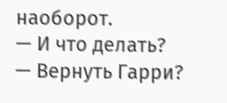наоборот.
— И что делать?
— Вернуть Гарри?